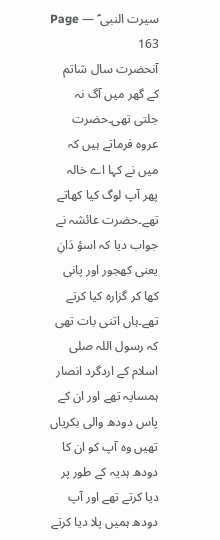سیرت النبی ؐ — Page 163
آنحضرت سال شاتم کے گھر میں آگ نہ جلتی تھی۔حضرت عروہ فرماتے ہیں کہ میں نے کہا اے خالہ پھر آپ لوگ کیا کھاتے تھے۔حضرت عائشہ نے جواب دیا کہ اسؤ دَانِ یعنی کھجور اور پانی کھا کر گزارہ کیا کرتے تھے۔ہاں اتنی بات تھی کہ رسول اللہ صلی اسلام کے اردگرد انصار ہمسایہ تھے اور ان کے پاس دودھ والی بکریاں تھیں وہ آپ کو ان کا دودھ ہدیہ کے طور پر دیا کرتے تھے اور آپ دودھ ہمیں پلا دیا کرتے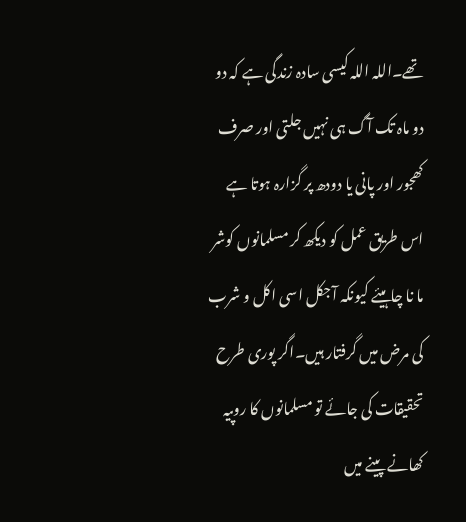تھے۔اللہ اللہ کیسی سادہ زندگی ہے کہ دو دو ماہ تک آگ ہی نہیں جلتی اور صرف کھجور اور پانی یا دودھ پر گزارہ ہوتا ہے اس طریق عمل کو دیکھ کر مسلمانوں کوشر ما نا چاہیئے کیونکہ آجکل اسی اکل و شرب کی مرض میں گرفتار ہیں۔اگر پوری طرح تحقیقات کی جائے تو مسلمانوں کا روپیہ کھانے پینے میں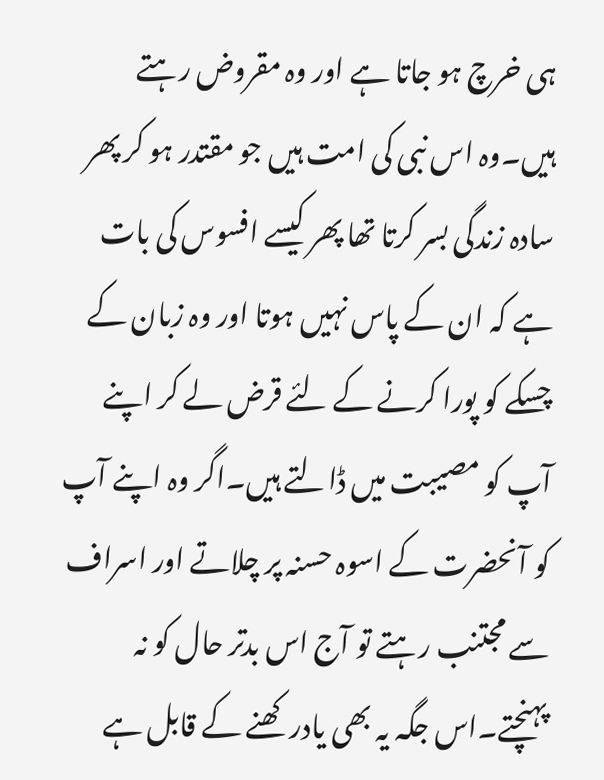ہی خرچ ہو جاتا ہے اور وہ مقروض رہتے ہیں۔وہ اس نبی کی امت ہیں جو مقتدر ہو کر پھر سادہ زندگی بسر کرتا تھا پھر کیسے افسوس کی بات ہے کہ ان کے پاس نہیں ہوتا اور وہ زبان کے چسکے کو پورا کرنے کے لئے قرض لے کر اپنے آپ کو مصیبت میں ڈالتے ہیں۔اگر وہ اپنے آپ کو آنحضرت کے اسوہ حسنہ پر چلاتے اور اسراف سے مجتنب رہتے تو آج اس بدتر حال کو نہ پہنچتے۔اس جگہ یہ بھی یادر کھنے کے قابل ہے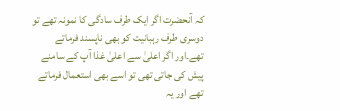کہ آنحضرت اگر ایک طرف سادگی کا نمونہ تھے تو دوسری طرف رہبانیت کو بھی ناپسند فرماتے تھے۔اور اگر اعلیٰ سے اعلیٰ غذا آپ کے سامنے پیش کی جاتی تھی تو اسے بھی استعمال فرماتے تھے اور یہ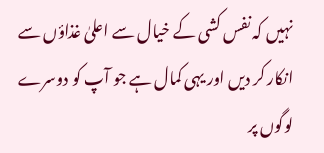نہیں کہ نفس کشی کے خیال سے اعلیٰ غذاؤں سے انکار کر دیں اور یہی کمال ہے جو آپ کو دوسرے لوگوں پر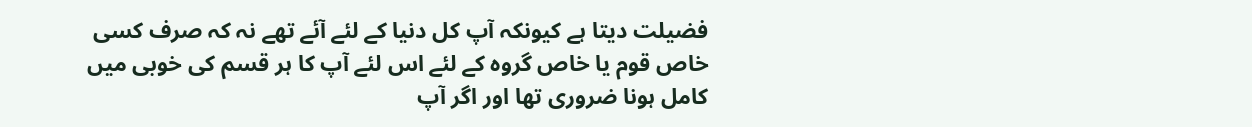فضیلت دیتا ہے کیونکہ آپ کل دنیا کے لئے آئے تھے نہ کہ صرف کسی خاص قوم یا خاص گروہ کے لئے اس لئے آپ کا ہر قسم کی خوبی میں کامل ہونا ضروری تھا اور اگر آپ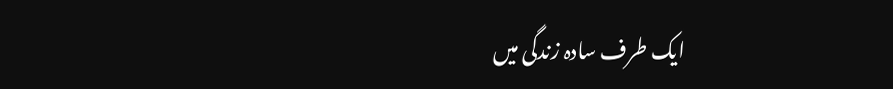ایک طرف سادہ زندگی میں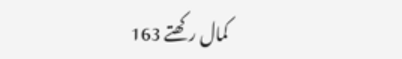کمال رکھتے 163